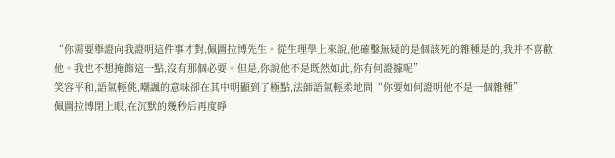“你需要舉證向我證明這件事才對,佩圖拉博先生。從生理學上來說,他確鑿無疑的是個該死的雜種是的,我并不喜歡他。我也不想掩飾這一點,沒有那個必要。但是,你說他不是既然如此,你有何證據呢”
笑容平和,語氣輕佻,嘲諷的意味卻在其中明顯到了極點,法師語氣輕柔地問“你要如何證明他不是一個雜種”
佩圖拉博閉上眼,在沉默的幾秒后再度睜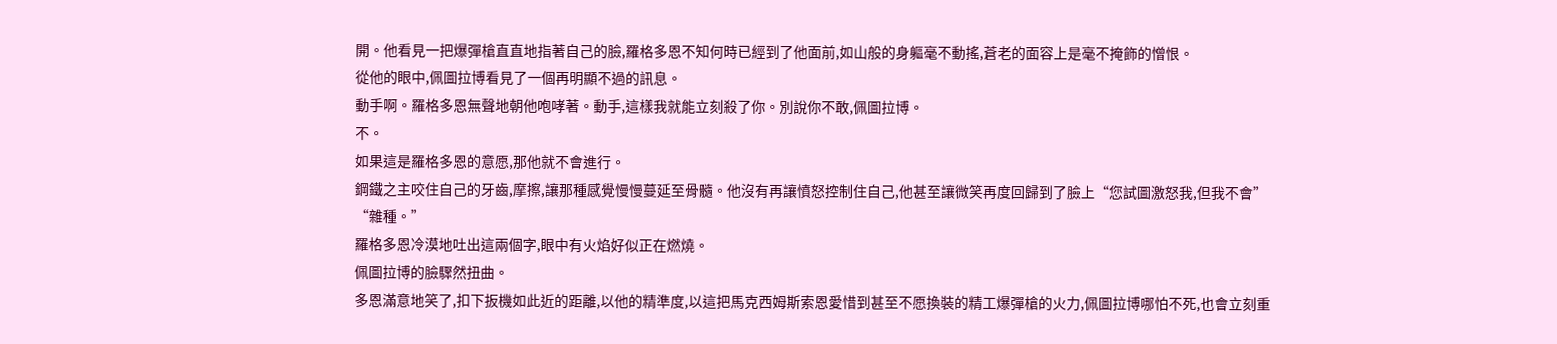開。他看見一把爆彈槍直直地指著自己的臉,羅格多恩不知何時已經到了他面前,如山般的身軀毫不動搖,蒼老的面容上是毫不掩飾的憎恨。
從他的眼中,佩圖拉博看見了一個再明顯不過的訊息。
動手啊。羅格多恩無聲地朝他咆哮著。動手,這樣我就能立刻殺了你。別說你不敢,佩圖拉博。
不。
如果這是羅格多恩的意愿,那他就不會進行。
鋼鐵之主咬住自己的牙齒,摩擦,讓那種感覺慢慢蔓延至骨髓。他沒有再讓憤怒控制住自己,他甚至讓微笑再度回歸到了臉上“您試圖激怒我,但我不會”
“雜種。”
羅格多恩冷漠地吐出這兩個字,眼中有火焰好似正在燃燒。
佩圖拉博的臉驟然扭曲。
多恩滿意地笑了,扣下扳機如此近的距離,以他的精準度,以這把馬克西姆斯索恩愛惜到甚至不愿換裝的精工爆彈槍的火力,佩圖拉博哪怕不死,也會立刻重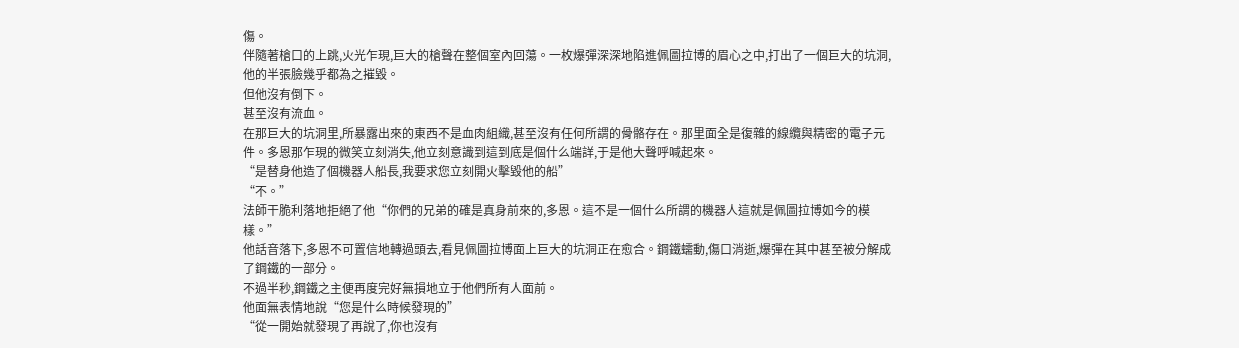傷。
伴隨著槍口的上跳,火光乍現,巨大的槍聲在整個室內回蕩。一枚爆彈深深地陷進佩圖拉博的眉心之中,打出了一個巨大的坑洞,他的半張臉幾乎都為之摧毀。
但他沒有倒下。
甚至沒有流血。
在那巨大的坑洞里,所暴露出來的東西不是血肉組織,甚至沒有任何所謂的骨骼存在。那里面全是復雜的線纜與精密的電子元件。多恩那乍現的微笑立刻消失,他立刻意識到這到底是個什么端詳,于是他大聲呼喊起來。
“是替身他造了個機器人船長,我要求您立刻開火擊毀他的船”
“不。”
法師干脆利落地拒絕了他“你們的兄弟的確是真身前來的,多恩。這不是一個什么所謂的機器人這就是佩圖拉博如今的模樣。”
他話音落下,多恩不可置信地轉過頭去,看見佩圖拉博面上巨大的坑洞正在愈合。鋼鐵蠕動,傷口消逝,爆彈在其中甚至被分解成了鋼鐵的一部分。
不過半秒,鋼鐵之主便再度完好無損地立于他們所有人面前。
他面無表情地說“您是什么時候發現的”
“從一開始就發現了再說了,你也沒有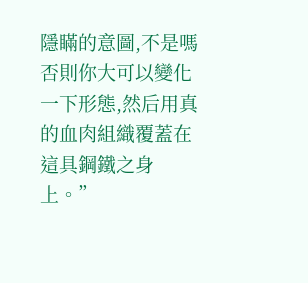隱瞞的意圖,不是嗎否則你大可以變化一下形態,然后用真的血肉組織覆蓋在這具鋼鐵之身上。”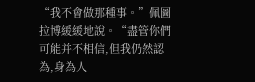“我不會做那種事。”佩圖拉博緩緩地說。“盡管你們可能并不相信,但我仍然認為,身為人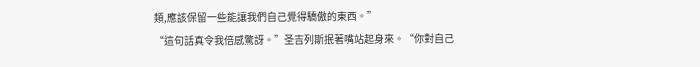類,應該保留一些能讓我們自己覺得驕傲的東西。”
“這句話真令我倍感驚訝。”圣吉列斯抿著嘴站起身來。“你對自己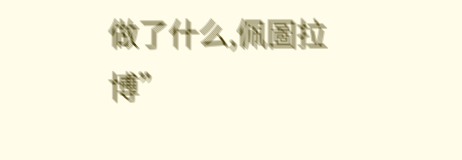做了什么,佩圖拉博”